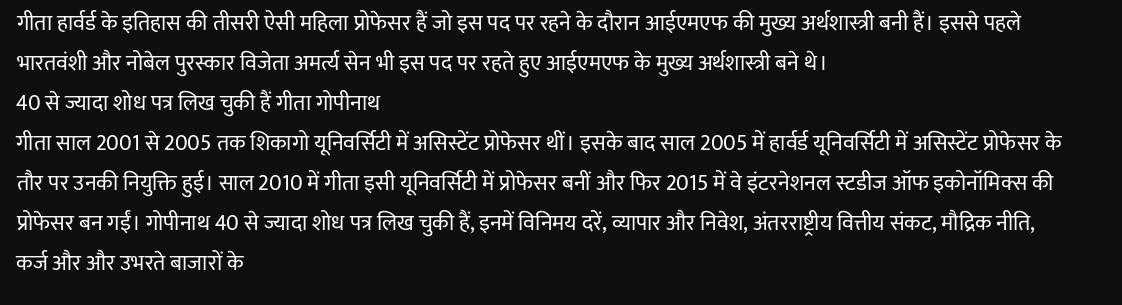गीता हार्वर्ड के इतिहास की तीसरी ऐसी महिला प्रोफेसर हैं जो इस पद पर रहने के दौरान आईएमएफ की मुख्य अर्थशास्त्री बनी हैं। इससे पहले भारतवंशी और नोबेल पुरस्कार विजेता अमर्त्य सेन भी इस पद पर रहते हुए आईएमएफ के मुख्य अर्थशास्त्री बने थे।
40 से ज्यादा शोध पत्र लिख चुकी हैं गीता गोपीनाथ
गीता साल 2001 से 2005 तक शिकागो यूनिवर्सिटी में असिस्टेंट प्रोफेसर थीं। इसके बाद साल 2005 में हार्वर्ड यूनिवर्सिटी में असिस्टेंट प्रोफेसर के तौर पर उनकी नियुक्ति हुई। साल 2010 में गीता इसी यूनिवर्सिटी में प्रोफेसर बनीं और फिर 2015 में वे इंटरनेशनल स्टडीज ऑफ इकोनॉमिक्स की प्रोफेसर बन गईं। गोपीनाथ 40 से ज्यादा शोध पत्र लिख चुकी हैं, इनमें विनिमय दरें, व्यापार और निवेश, अंतरराष्ट्रीय वित्तीय संकट, मौद्रिक नीति, कर्ज और और उभरते बाजारों के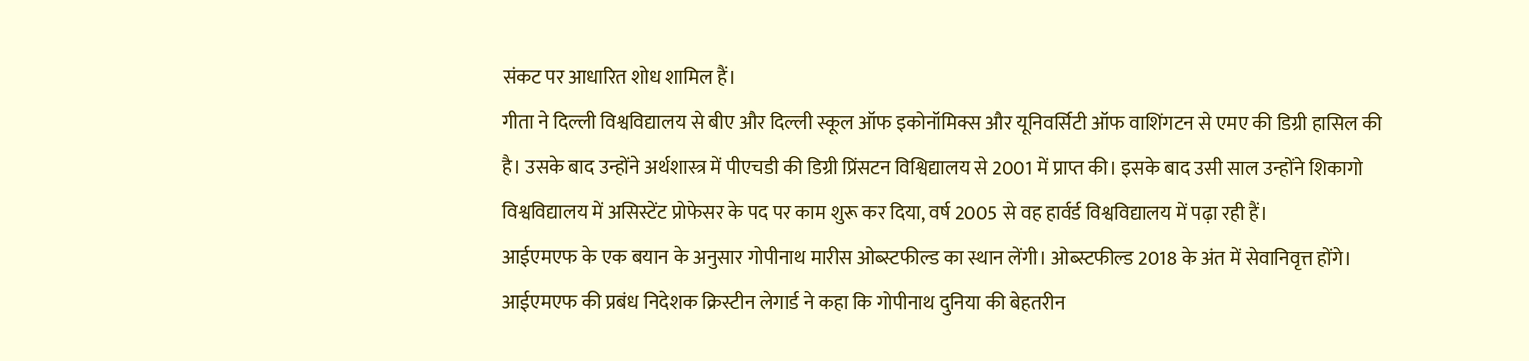संकट पर आधारित शोध शामिल हैं।
गीता ने दिल्ली विश्वविद्यालय से बीए और दिल्ली स्कूल ऑफ इकोनॉमिक्स और यूनिवर्सिटी ऑफ वाशिंगटन से एमए की डिग्री हासिल की है। उसके बाद उन्होंने अर्थशास्त्र में पीएचडी की डिग्री प्रिंसटन विश्विद्यालय से 2001 में प्राप्त की। इसके बाद उसी साल उन्होंने शिकागो विश्वविद्यालय में असिस्टेंट प्रोफेसर के पद पर काम शुरू कर दिया, वर्ष 2005 से वह हार्वर्ड विश्वविद्यालय में पढ़ा रही हैं।
आईएमएफ के एक बयान के अनुसार गोपीनाथ मारीस ओब्स्टफील्ड का स्थान लेंगी। ओब्स्टफील्ड 2018 के अंत में सेवानिवृत्त होंगे। आईएमएफ की प्रबंध निदेशक क्रिस्टीन लेगार्ड ने कहा कि गोपीनाथ दुनिया की बेहतरीन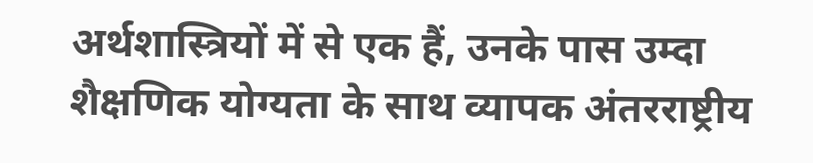अर्थशास्त्रियों में से एक हैं, उनके पास उम्दा शैक्षणिक योग्यता के साथ व्यापक अंतरराष्ट्रीय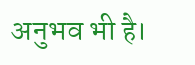अनुभव भी है।